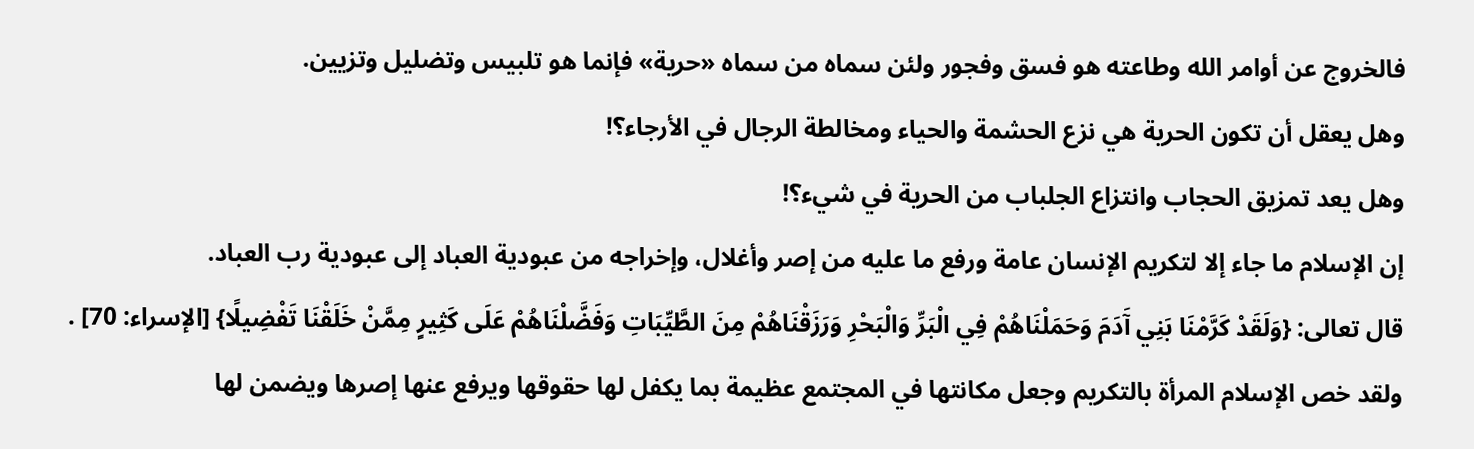فالخروج عن أوامر الله وطاعته هو فسق وفجور ولئن سماه من سماه «حرية» فإنما هو تلبيس وتضليل وتزيين.
وهل يعقل أن تكون الحرية هي نزع الحشمة والحياء ومخالطة الرجال في الأرجاء؟!
وهل يعد تمزيق الحجاب وانتزاع الجلباب من الحرية في شيء؟!
إن الإسلام ما جاء إلا لتكريم الإنسان عامة ورفع ما عليه من إصر وأغلال، وإخراجه من عبودية العباد إلى عبودية رب العباد.
قال تعالى: {وَلَقَدْ كَرَّمْنَا بَنِي آَدَمَ وَحَمَلْنَاهُمْ فِي الْبَرِّ وَالْبَحْرِ وَرَزَقْنَاهُمْ مِنَ الطَّيِّبَاتِ وَفَضَّلْنَاهُمْ عَلَى كَثِيرٍ مِمَّنْ خَلَقْنَا تَفْضِيلًا} [الإسراء: 70] .
ولقد خص الإسلام المرأة بالتكريم وجعل مكانتها في المجتمع عظيمة بما يكفل لها حقوقها ويرفع عنها إصرها ويضمن لها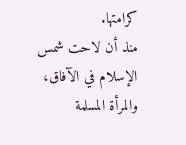كرامتها.
منذ أن لاحت شمس الإسلام في الآفاق، والمرأة المسلمة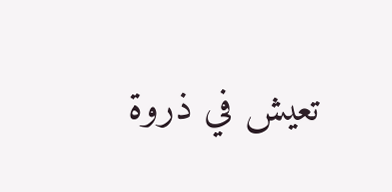تعيش في ذروة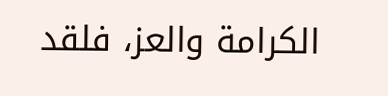الكرامة والعز، فلقد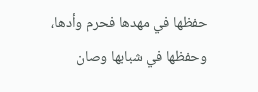حفظها في مهدها فحرم وأدها، وحفظها في شبابها وصان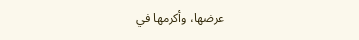عرضها، وأكرمها في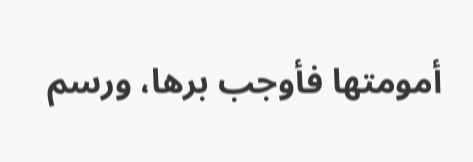أمومتها فأوجب برها، ورسم